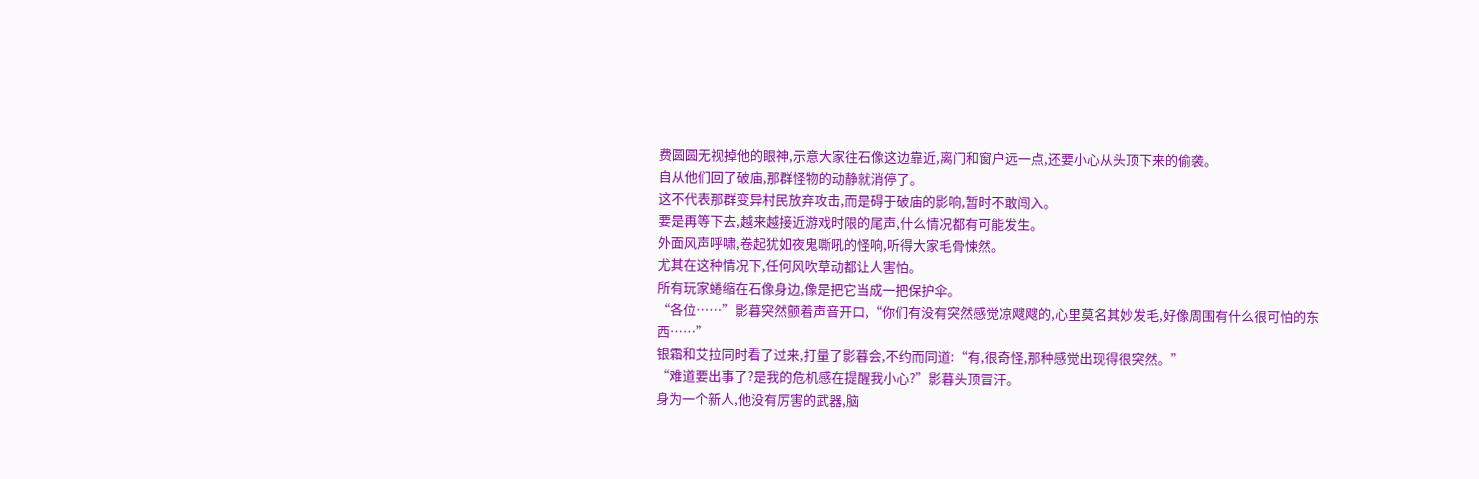费圆圆无视掉他的眼神,示意大家往石像这边靠近,离门和窗户远一点,还要小心从头顶下来的偷袭。
自从他们回了破庙,那群怪物的动静就消停了。
这不代表那群变异村民放弃攻击,而是碍于破庙的影响,暂时不敢闯入。
要是再等下去,越来越接近游戏时限的尾声,什么情况都有可能发生。
外面风声呼啸,卷起犹如夜鬼嘶吼的怪响,听得大家毛骨悚然。
尤其在这种情况下,任何风吹草动都让人害怕。
所有玩家蜷缩在石像身边,像是把它当成一把保护伞。
“各位……”影暮突然颤着声音开口,“你们有没有突然感觉凉飕飕的,心里莫名其妙发毛,好像周围有什么很可怕的东西……”
银霜和艾拉同时看了过来,打量了影暮会,不约而同道:“有,很奇怪,那种感觉出现得很突然。”
“难道要出事了?是我的危机感在提醒我小心?”影暮头顶冒汗。
身为一个新人,他没有厉害的武器,脑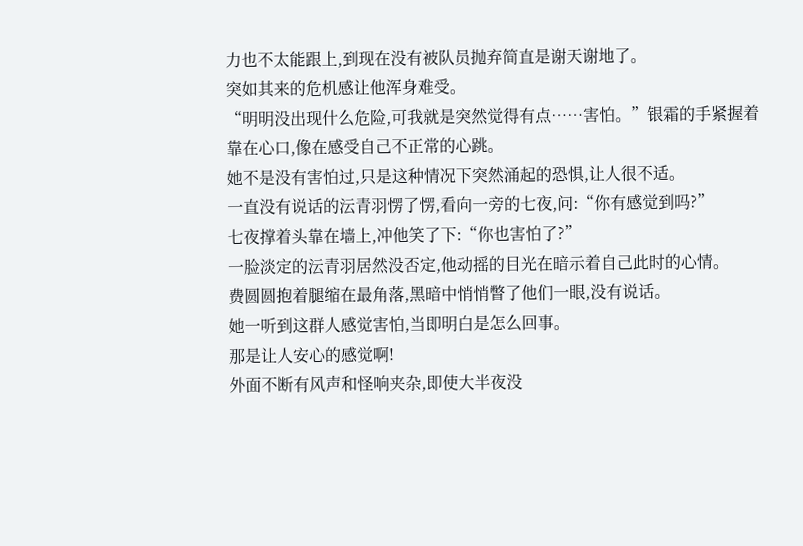力也不太能跟上,到现在没有被队员抛弃简直是谢天谢地了。
突如其来的危机感让他浑身难受。
“明明没出现什么危险,可我就是突然觉得有点……害怕。”银霜的手紧握着靠在心口,像在感受自己不正常的心跳。
她不是没有害怕过,只是这种情况下突然涌起的恐惧,让人很不适。
一直没有说话的沄青羽愣了愣,看向一旁的七夜,问:“你有感觉到吗?”
七夜撑着头靠在墙上,冲他笑了下:“你也害怕了?”
一脸淡定的沄青羽居然没否定,他动摇的目光在暗示着自己此时的心情。
费圆圆抱着腿缩在最角落,黑暗中悄悄瞥了他们一眼,没有说话。
她一听到这群人感觉害怕,当即明白是怎么回事。
那是让人安心的感觉啊!
外面不断有风声和怪响夹杂,即使大半夜没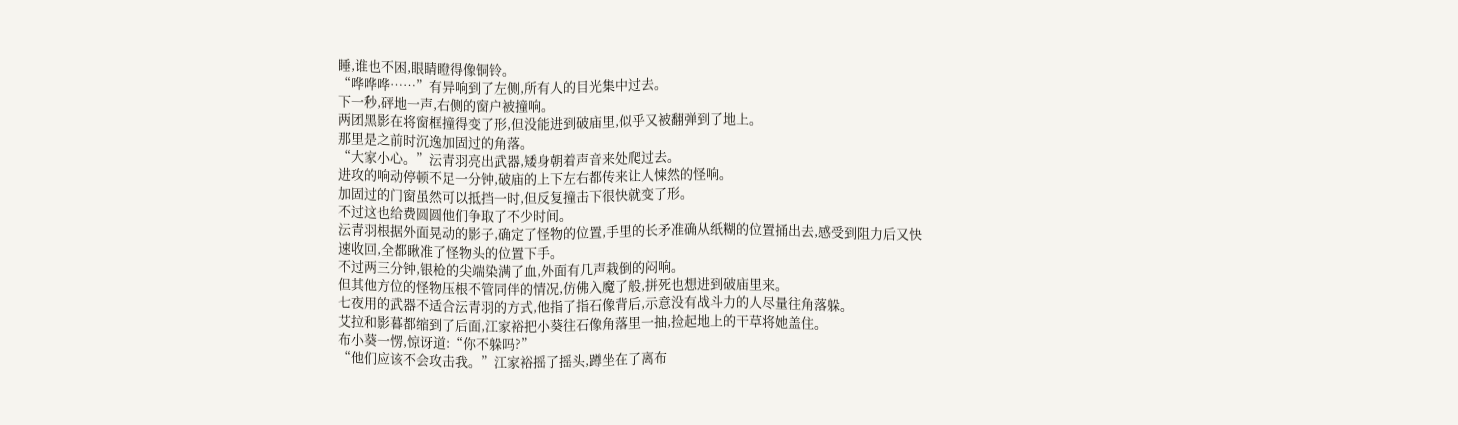睡,谁也不困,眼睛瞪得像铜铃。
“哗哗哗……”有异响到了左侧,所有人的目光集中过去。
下一秒,砰地一声,右侧的窗户被撞响。
两团黑影在将窗框撞得变了形,但没能进到破庙里,似乎又被翻弹到了地上。
那里是之前时沉逸加固过的角落。
“大家小心。”沄青羽亮出武器,矮身朝着声音来处爬过去。
进攻的响动停顿不足一分钟,破庙的上下左右都传来让人悚然的怪响。
加固过的门窗虽然可以抵挡一时,但反复撞击下很快就变了形。
不过这也给费圆圆他们争取了不少时间。
沄青羽根据外面晃动的影子,确定了怪物的位置,手里的长矛准确从纸糊的位置捅出去,感受到阻力后又快速收回,全都瞅准了怪物头的位置下手。
不过两三分钟,银枪的尖端染满了血,外面有几声栽倒的闷响。
但其他方位的怪物压根不管同伴的情况,仿佛入魔了般,拼死也想进到破庙里来。
七夜用的武器不适合沄青羽的方式,他指了指石像背后,示意没有战斗力的人尽量往角落躲。
艾拉和影暮都缩到了后面,江家裕把小葵往石像角落里一抽,捡起地上的干草将她盖住。
布小葵一愣,惊讶道:“你不躲吗?”
“他们应该不会攻击我。”江家裕摇了摇头,蹲坐在了离布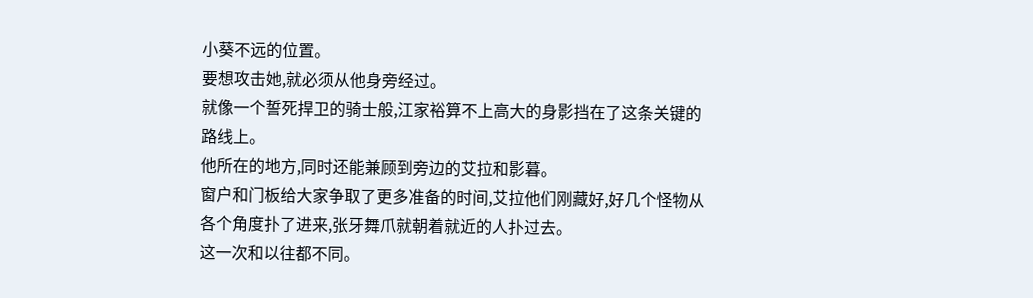小葵不远的位置。
要想攻击她,就必须从他身旁经过。
就像一个誓死捍卫的骑士般,江家裕算不上高大的身影挡在了这条关键的路线上。
他所在的地方,同时还能兼顾到旁边的艾拉和影暮。
窗户和门板给大家争取了更多准备的时间,艾拉他们刚藏好,好几个怪物从各个角度扑了进来,张牙舞爪就朝着就近的人扑过去。
这一次和以往都不同。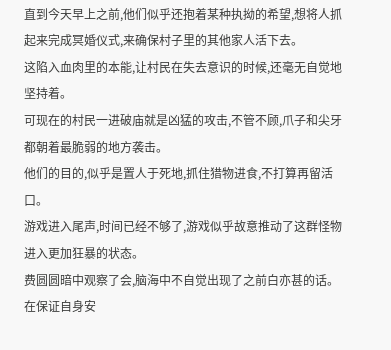直到今天早上之前,他们似乎还抱着某种执拗的希望,想将人抓起来完成冥婚仪式,来确保村子里的其他家人活下去。
这陷入血肉里的本能,让村民在失去意识的时候,还毫无自觉地坚持着。
可现在的村民一进破庙就是凶猛的攻击,不管不顾,爪子和尖牙都朝着最脆弱的地方袭击。
他们的目的,似乎是置人于死地,抓住猎物进食,不打算再留活口。
游戏进入尾声,时间已经不够了,游戏似乎故意推动了这群怪物进入更加狂暴的状态。
费圆圆暗中观察了会,脑海中不自觉出现了之前白亦甚的话。
在保证自身安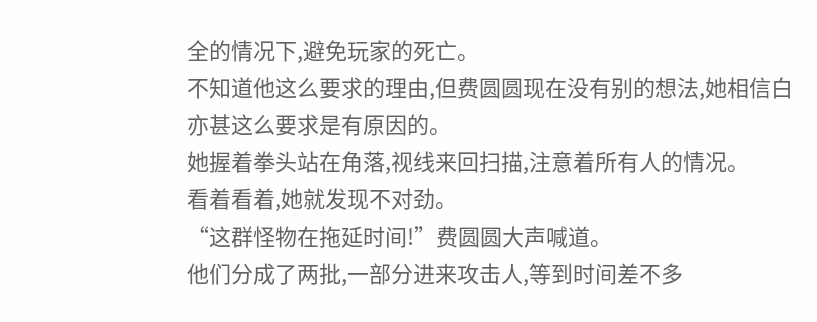全的情况下,避免玩家的死亡。
不知道他这么要求的理由,但费圆圆现在没有别的想法,她相信白亦甚这么要求是有原因的。
她握着拳头站在角落,视线来回扫描,注意着所有人的情况。
看着看着,她就发现不对劲。
“这群怪物在拖延时间!”费圆圆大声喊道。
他们分成了两批,一部分进来攻击人,等到时间差不多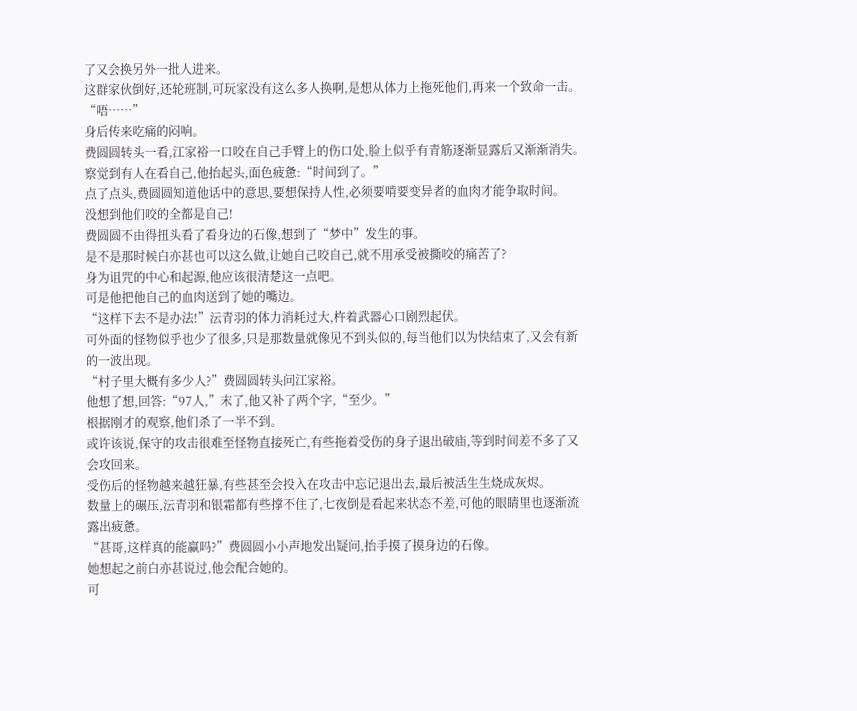了又会换另外一批人进来。
这群家伙倒好,还轮班制,可玩家没有这么多人换啊,是想从体力上拖死他们,再来一个致命一击。
“唔……”
身后传来吃痛的闷响。
费圆圆转头一看,江家裕一口咬在自己手臂上的伤口处,脸上似乎有青筋逐渐显露后又渐渐消失。
察觉到有人在看自己,他抬起头,面色疲惫:“时间到了。”
点了点头,费圆圆知道他话中的意思,要想保持人性,必须要啃要变异者的血肉才能争取时间。
没想到他们咬的全都是自己!
费圆圆不由得扭头看了看身边的石像,想到了“梦中”发生的事。
是不是那时候白亦甚也可以这么做,让她自己咬自己,就不用承受被撕咬的痛苦了?
身为诅咒的中心和起源,他应该很清楚这一点吧。
可是他把他自己的血肉送到了她的嘴边。
“这样下去不是办法!”沄青羽的体力消耗过大,杵着武器心口剧烈起伏。
可外面的怪物似乎也少了很多,只是那数量就像见不到头似的,每当他们以为快结束了,又会有新的一波出现。
“村子里大概有多少人?”费圆圆转头问江家裕。
他想了想,回答:“97人,”末了,他又补了两个字,“至少。”
根据刚才的观察,他们杀了一半不到。
或许该说,保守的攻击很难至怪物直接死亡,有些拖着受伤的身子退出破庙,等到时间差不多了又会攻回来。
受伤后的怪物越来越狂暴,有些甚至会投入在攻击中忘记退出去,最后被活生生烧成灰烬。
数量上的碾压,沄青羽和银霜都有些撑不住了,七夜倒是看起来状态不差,可他的眼睛里也逐渐流露出疲惫。
“甚哥,这样真的能赢吗?”费圆圆小小声地发出疑问,抬手摸了摸身边的石像。
她想起之前白亦甚说过,他会配合她的。
可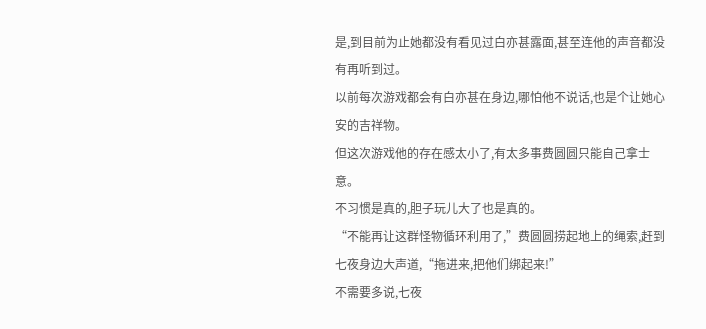是,到目前为止她都没有看见过白亦甚露面,甚至连他的声音都没有再听到过。
以前每次游戏都会有白亦甚在身边,哪怕他不说话,也是个让她心安的吉祥物。
但这次游戏他的存在感太小了,有太多事费圆圆只能自己拿士意。
不习惯是真的,胆子玩儿大了也是真的。
“不能再让这群怪物循环利用了,”费圆圆捞起地上的绳索,赶到七夜身边大声道,“拖进来,把他们绑起来!”
不需要多说,七夜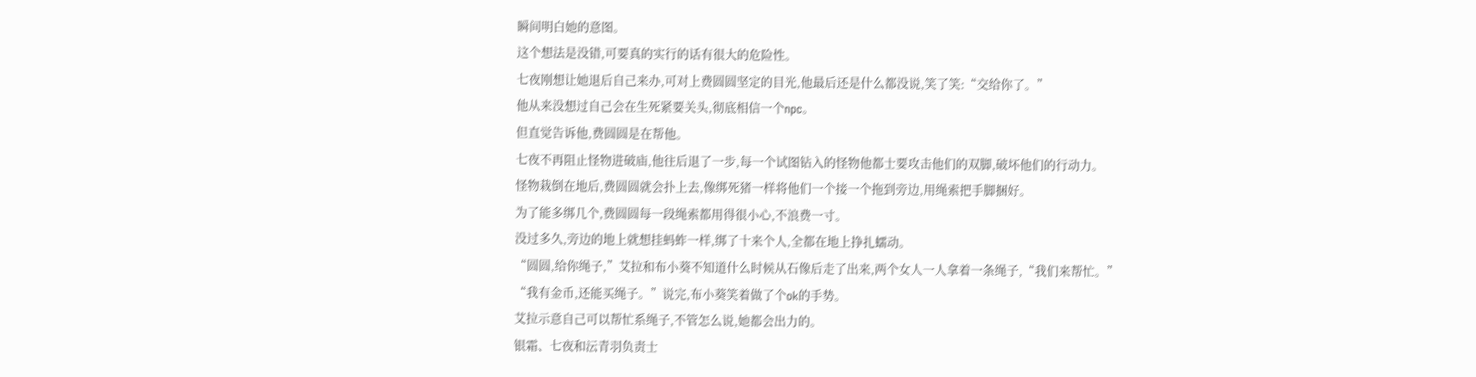瞬间明白她的意图。
这个想法是没错,可要真的实行的话有很大的危险性。
七夜刚想让她退后自己来办,可对上费圆圆坚定的目光,他最后还是什么都没说,笑了笑:“交给你了。”
他从来没想过自己会在生死紧要关头,彻底相信一个npc。
但直觉告诉他,费圆圆是在帮他。
七夜不再阻止怪物进破庙,他往后退了一步,每一个试图钻入的怪物他都士要攻击他们的双脚,破坏他们的行动力。
怪物栽倒在地后,费圆圆就会扑上去,像绑死猪一样将他们一个接一个拖到旁边,用绳索把手脚捆好。
为了能多绑几个,费圆圆每一段绳索都用得很小心,不浪费一寸。
没过多久,旁边的地上就想挂蚂蚱一样,绑了十来个人,全都在地上挣扎蠕动。
“圆圆,给你绳子,”艾拉和布小葵不知道什么时候从石像后走了出来,两个女人一人拿着一条绳子,“我们来帮忙。”
“我有金币,还能买绳子。”说完,布小葵笑着做了个ok的手势。
艾拉示意自己可以帮忙系绳子,不管怎么说,她都会出力的。
银霜、七夜和沄青羽负责士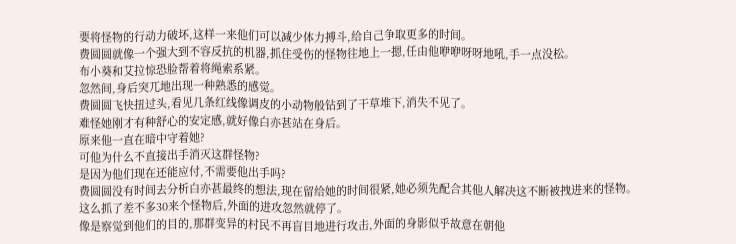要将怪物的行动力破坏,这样一来他们可以减少体力搏斗,给自己争取更多的时间。
费圆圆就像一个强大到不容反抗的机器,抓住受伤的怪物往地上一摁,任由他咿咿呀呀地吼,手一点没松。
布小葵和艾拉惊恐脸帮着将绳索系紧。
忽然间,身后突兀地出现一种熟悉的感觉。
费圆圆飞快扭过头,看见几条红线像调皮的小动物般钻到了干草堆下,消失不见了。
难怪她刚才有种舒心的安定感,就好像白亦甚站在身后。
原来他一直在暗中守着她?
可他为什么不直接出手消灭这群怪物?
是因为他们现在还能应付,不需要他出手吗?
费圆圆没有时间去分析白亦甚最终的想法,现在留给她的时间很紧,她必须先配合其他人解决这不断被拽进来的怪物。
这么抓了差不多30来个怪物后,外面的进攻忽然就停了。
像是察觉到他们的目的,那群变异的村民不再盲目地进行攻击,外面的身影似乎故意在朝他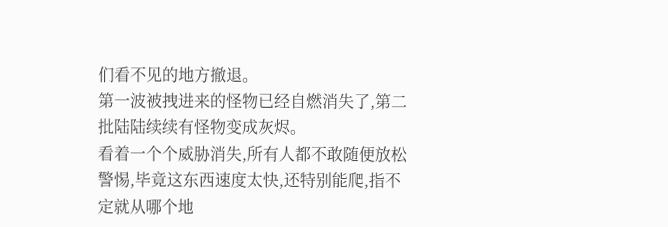们看不见的地方撤退。
第一波被拽进来的怪物已经自燃消失了,第二批陆陆续续有怪物变成灰烬。
看着一个个威胁消失,所有人都不敢随便放松警惕,毕竟这东西速度太快,还特别能爬,指不定就从哪个地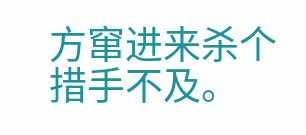方窜进来杀个措手不及。